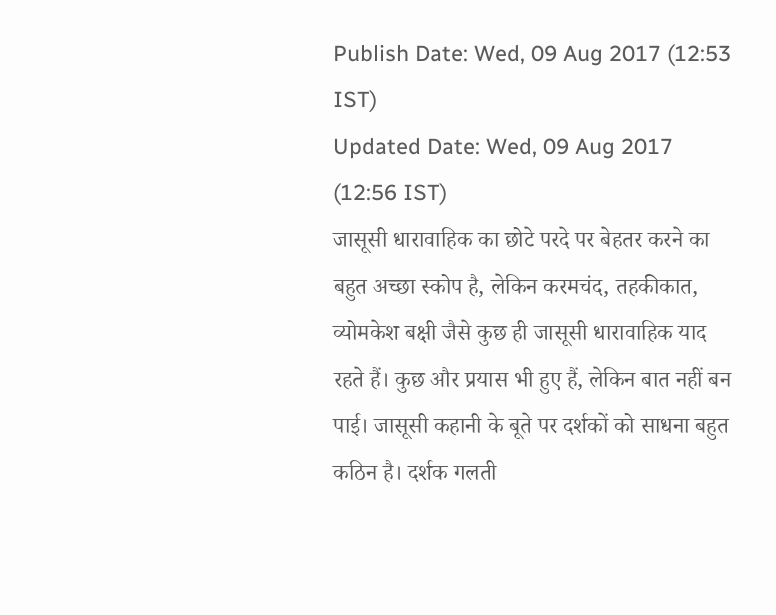Publish Date: Wed, 09 Aug 2017 (12:53 IST)
Updated Date: Wed, 09 Aug 2017 (12:56 IST)
जासूसी धारावाहिक का छोटे परदे पर बेहतर करने का बहुत अच्छा स्कोप है, लेकिन करमचंद, तहकीकात, व्योमकेश बक्षी जैसे कुछ ही जासूसी धारावाहिक याद रहते हैं। कुछ और प्रयास भी हुए हैं, लेकिन बात नहीं बन पाई। जासूसी कहानी के बूते पर दर्शकों को साधना बहुत कठिन है। दर्शक गलती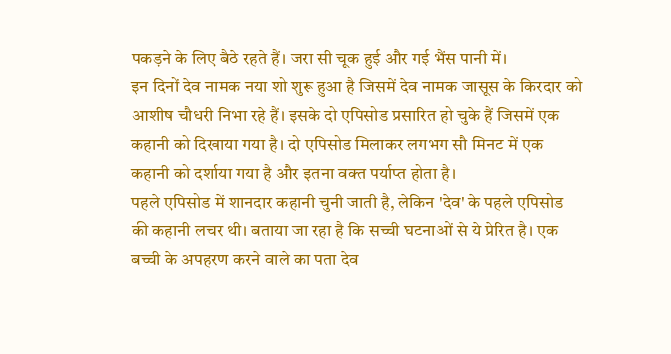पकड़ने के लिए बैठे रहते हैं। जरा सी चूक हुई और गई भैंस पानी में।
इन दिनों देव नामक नया शो शुरू हुआ है जिसमें देव नामक जासूस के किरदार को आशीष चौधरी निभा रहे हैं। इसके दो एपिसोड प्रसारित हो चुके हैं जिसमें एक कहानी को दिखाया गया है। दो एपिसोड मिलाकर लगभग सौ मिनट में एक कहानी को दर्शाया गया है और इतना वक्त पर्याप्त होता है।
पहले एपिसोड में शानदार कहानी चुनी जाती है, लेकिन 'देव' के पहले एपिसोड की कहानी लचर थी। बताया जा रहा है कि सच्ची घटनाओं से ये प्रेरित है। एक बच्ची के अपहरण करने वाले का पता देव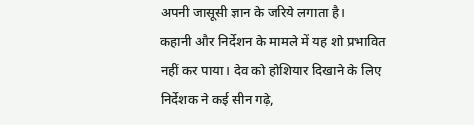अपनी जासूसी ज्ञान के जरिये लगाता है।
कहानी और निर्देशन के मामले में यह शो प्रभावित नहीं कर पाया। देव को होशियार दिखाने के लिए निर्देशक ने कई सीन गढ़े,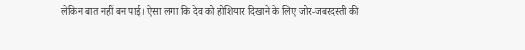लेकिन बात नहीं बन पाई। ऐसा लगा कि देव को होशियार दिखाने के लिए जोर-जबरदस्ती की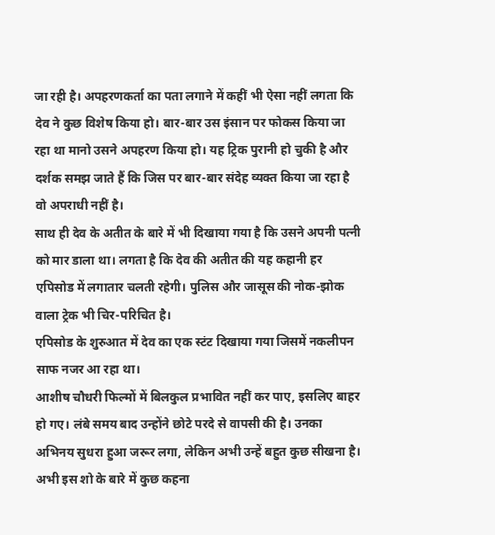जा रही है। अपहरणकर्ता का पता लगाने में कहीं भी ऐसा नहीं लगता कि देव ने कुछ विशेष किया हो। बार-बार उस इंसान पर फोकस किया जा रहा था मानो उसने अपहरण किया हो। यह ट्रिक पुरानी हो चुकी है और दर्शक समझ जाते हैं कि जिस पर बार-बार संदेह व्यक्त किया जा रहा है वो अपराधी नहीं है।
साथ ही देव के अतीत के बारे में भी दिखाया गया है कि उसने अपनी पत्नी को मार डाला था। लगता है कि देव की अतीत की यह कहानी हर एपिसोड में लगातार चलती रहेगी। पुलिस और जासूस की नोक-झोक वाला ट्रेक भी चिर-परिचित है।
एपिसोड के शुरुआत में देव का एक स्टंट दिखाया गया जिसमें नकलीपन साफ नजर आ रहा था।
आशीष चौधरी फिल्मों में बिलकुल प्रभावित नहीं कर पाए, इसलिए बाहर हो गए। लंबे समय बाद उन्होंने छोटे परदे से वापसी की है। उनका अभिनय सुधरा हुआ जरूर लगा, लेकिन अभी उन्हें बहुत कुछ सीखना है।
अभी इस शो के बारे में कुछ कहना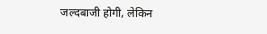जल्दबाजी होगी, लेकिन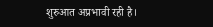शुरुआत अप्रभावी रही है।